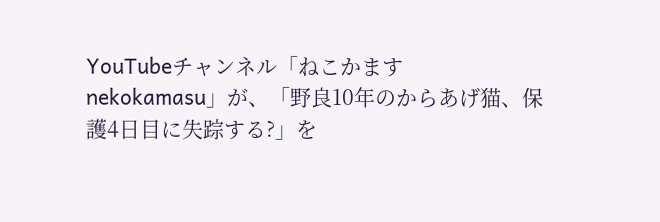YouTubeチャンネル「ねこかます nekokamasu」が、「野良10年のからあげ猫、保護4日目に失踪する?」を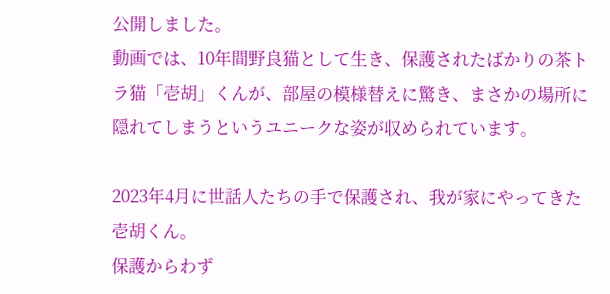公開しました。
動画では、10年間野良猫として生き、保護されたばかりの茶トラ猫「壱胡」くんが、部屋の模様替えに驚き、まさかの場所に隠れてしまうというユニークな姿が収められています。

2023年4月に世話人たちの手で保護され、我が家にやってきた壱胡くん。
保護からわず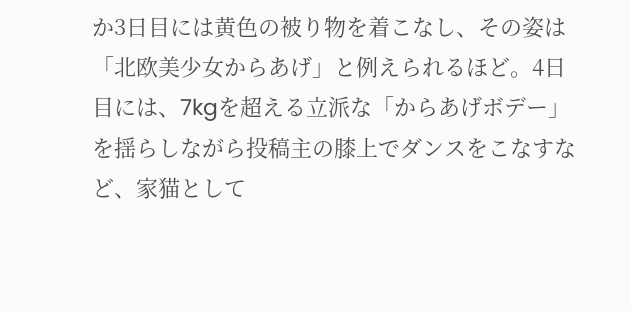か3日目には黄色の被り物を着こなし、その姿は「北欧美少女からあげ」と例えられるほど。4日目には、7kgを超える立派な「からあげボデー」を揺らしながら投稿主の膝上でダンスをこなすなど、家猫として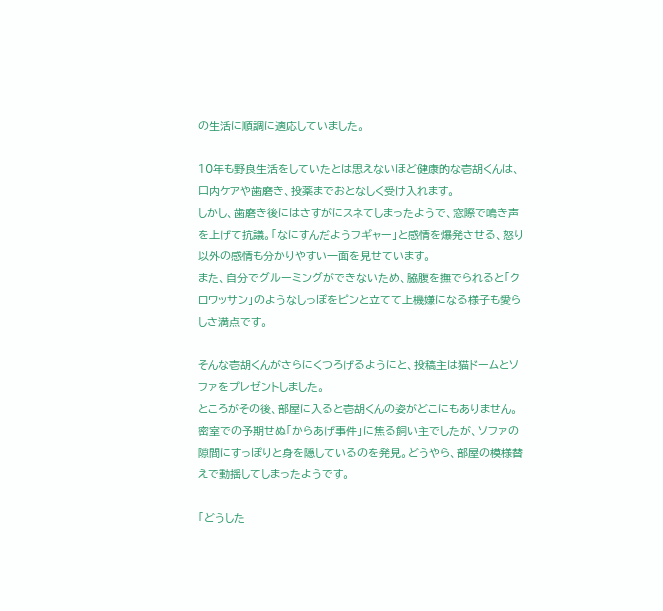の生活に順調に適応していました。

10年も野良生活をしていたとは思えないほど健康的な壱胡くんは、口内ケアや歯磨き、投薬までおとなしく受け入れます。
しかし、歯磨き後にはさすがにスネてしまったようで、窓際で鳴き声を上げて抗議。「なにすんだようフギャー」と感情を爆発させる、怒り以外の感情も分かりやすい一面を見せています。
また、自分でグルーミングができないため、脇腹を撫でられると「クロワッサン」のようなしっぽをピンと立てて上機嫌になる様子も愛らしさ満点です。

そんな壱胡くんがさらにくつろげるようにと、投稿主は猫ドームとソファをプレゼントしました。
ところがその後、部屋に入ると壱胡くんの姿がどこにもありません。
密室での予期せぬ「からあげ事件」に焦る飼い主でしたが、ソファの隙間にすっぽりと身を隠しているのを発見。どうやら、部屋の模様替えで動揺してしまったようです。

「どうした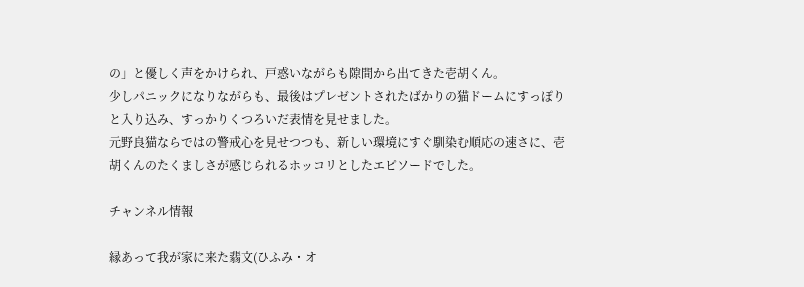の」と優しく声をかけられ、戸惑いながらも隙間から出てきた壱胡くん。
少しパニックになりながらも、最後はプレゼントされたばかりの猫ドームにすっぽりと入り込み、すっかりくつろいだ表情を見せました。
元野良猫ならではの警戒心を見せつつも、新しい環境にすぐ馴染む順応の速さに、壱胡くんのたくましさが感じられるホッコリとしたエピソードでした。

チャンネル情報

縁あって我が家に来た翡文(ひふみ・オ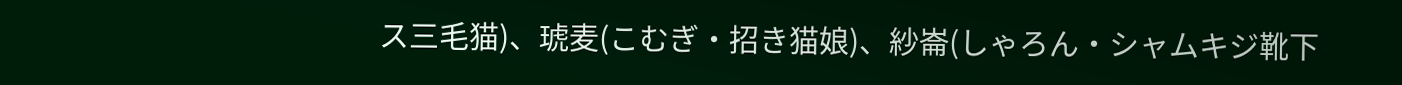ス三毛猫)、琥麦(こむぎ・招き猫娘)、紗崙(しゃろん・シャムキジ靴下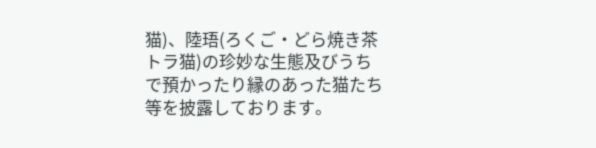猫)、陸珸(ろくご・どら焼き茶トラ猫)の珍妙な生態及びうちで預かったり縁のあった猫たち等を披露しております。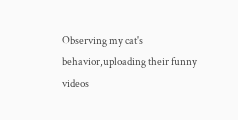Observing my cat's behavior,uploading their funny videos